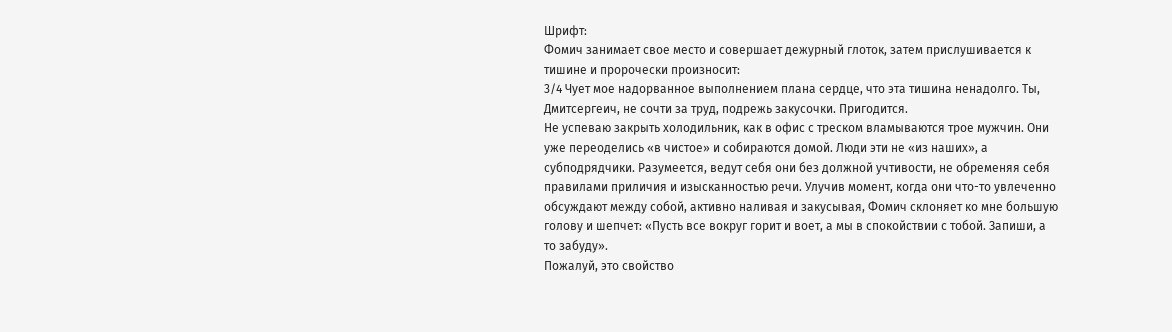Шрифт:
Фомич занимает свое место и совершает дежурный глоток, затем прислушивается к тишине и пророчески произносит:
3/4 Чует мое надорванное выполнением плана сердце, что эта тишина ненадолго. Ты, Дмитсергеич, не сочти за труд, подрежь закусочки. Пригодится.
Не успеваю закрыть холодильник, как в офис с треском вламываются трое мужчин. Они уже переоделись «в чистое» и собираются домой. Люди эти не «из наших», а субподрядчики. Разумеется, ведут себя они без должной учтивости, не обременяя себя правилами приличия и изысканностью речи. Улучив момент, когда они что-то увлеченно обсуждают между собой, активно наливая и закусывая, Фомич склоняет ко мне большую голову и шепчет: «Пусть все вокруг горит и воет, а мы в спокойствии с тобой. Запиши, а то забуду».
Пожалуй, это свойство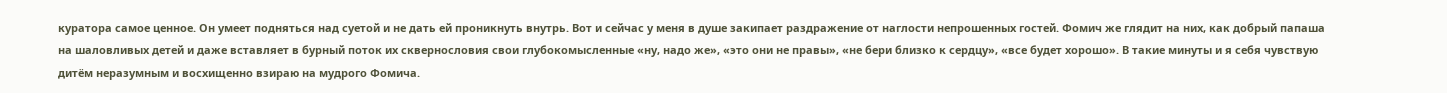куратора самое ценное. Он умеет подняться над суетой и не дать ей проникнуть внутрь. Вот и сейчас у меня в душе закипает раздражение от наглости непрошенных гостей. Фомич же глядит на них, как добрый папаша на шаловливых детей и даже вставляет в бурный поток их сквернословия свои глубокомысленные «ну, надо же», «это они не правы», «не бери близко к сердцу», «все будет хорошо». В такие минуты и я себя чувствую дитём неразумным и восхищенно взираю на мудрого Фомича.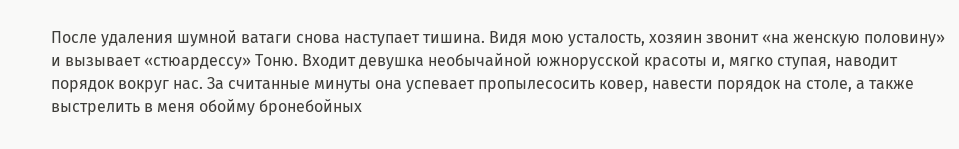После удаления шумной ватаги снова наступает тишина. Видя мою усталость, хозяин звонит «на женскую половину» и вызывает «стюардессу» Тоню. Входит девушка необычайной южнорусской красоты и, мягко ступая, наводит порядок вокруг нас. За считанные минуты она успевает пропылесосить ковер, навести порядок на столе, а также выстрелить в меня обойму бронебойных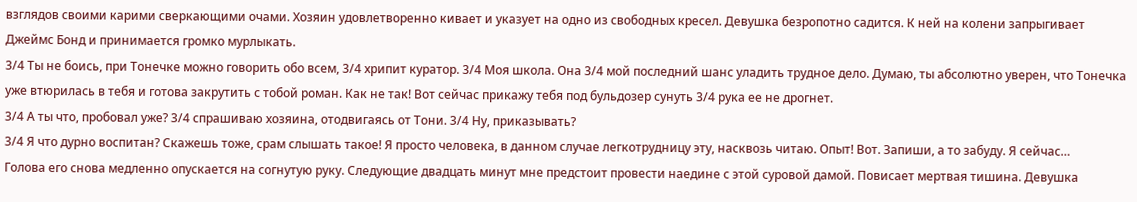взглядов своими карими сверкающими очами. Хозяин удовлетворенно кивает и указует на одно из свободных кресел. Девушка безропотно садится. К ней на колени запрыгивает Джеймс Бонд и принимается громко мурлыкать.
3/4 Ты не боись, при Тонечке можно говорить обо всем, 3/4 хрипит куратор. 3/4 Моя школа. Она 3/4 мой последний шанс уладить трудное дело. Думаю, ты абсолютно уверен, что Тонечка уже втюрилась в тебя и готова закрутить с тобой роман. Как не так! Вот сейчас прикажу тебя под бульдозер сунуть 3/4 рука ее не дрогнет.
3/4 А ты что, пробовал уже? 3/4 спрашиваю хозяина, отодвигаясь от Тони. 3/4 Ну, приказывать?
3/4 Я что дурно воспитан? Скажешь тоже, срам слышать такое! Я просто человека, в данном случае легкотрудницу эту, насквозь читаю. Опыт! Вот. Запиши, а то забуду. Я сейчас…
Голова его снова медленно опускается на согнутую руку. Следующие двадцать минут мне предстоит провести наедине с этой суровой дамой. Повисает мертвая тишина. Девушка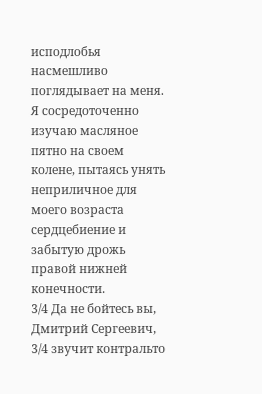исподлобья насмешливо поглядывает на меня. Я сосредоточенно изучаю масляное пятно на своем колене, пытаясь унять неприличное для моего возраста сердцебиение и забытую дрожь правой нижней конечности.
3/4 Да не бойтесь вы, Дмитрий Сергеевич, 3/4 звучит контральто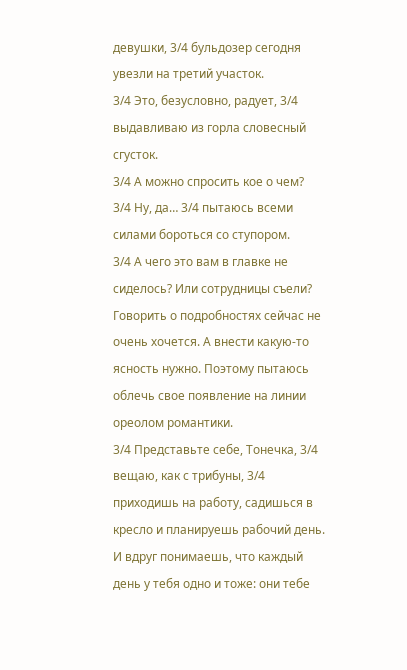девушки, 3/4 бульдозер сегодня увезли на третий участок.
3/4 Это, безусловно, радует, 3/4 выдавливаю из горла словесный сгусток.
3/4 А можно спросить кое о чем?
3/4 Ну, да… 3/4 пытаюсь всеми силами бороться со ступором.
3/4 А чего это вам в главке не сиделось? Или сотрудницы съели?
Говорить о подробностях сейчас не очень хочется. А внести какую-то ясность нужно. Поэтому пытаюсь облечь свое появление на линии ореолом романтики.
3/4 Представьте себе, Тонечка, 3/4 вещаю, как с трибуны, 3/4 приходишь на работу, садишься в кресло и планируешь рабочий день. И вдруг понимаешь, что каждый день у тебя одно и тоже: они тебе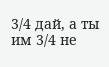3/4 дай, а ты им 3/4 не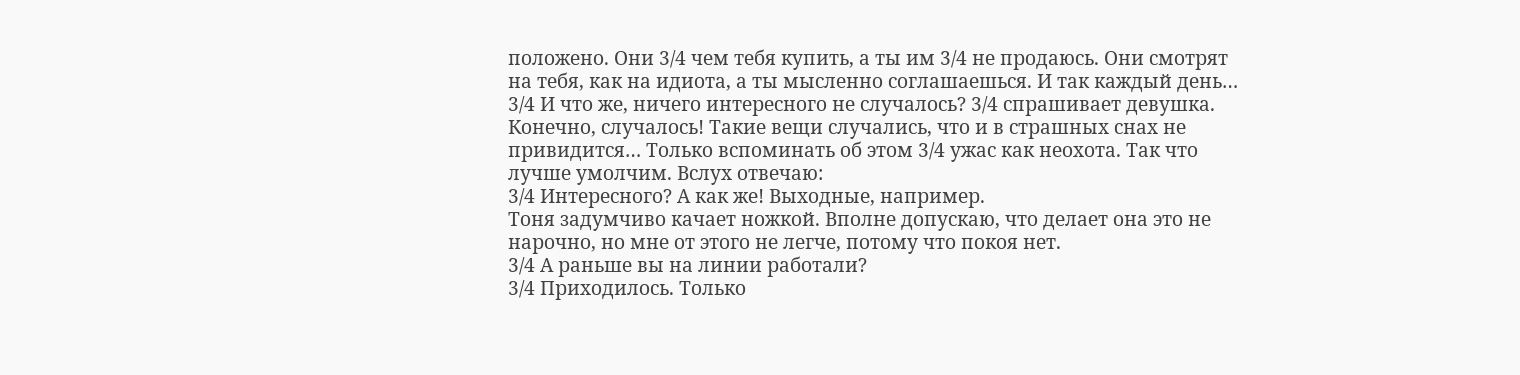положено. Они 3/4 чем тебя купить, а ты им 3/4 не продаюсь. Они смотрят на тебя, как на идиота, а ты мысленно соглашаешься. И так каждый день…
3/4 И что же, ничего интересного не случалось? 3/4 спрашивает девушка.
Конечно, случалось! Такие вещи случались, что и в страшных снах не привидится… Только вспоминать об этом 3/4 ужас как неохота. Так что лучше умолчим. Вслух отвечаю:
3/4 Интересного? А как же! Выходные, например.
Тоня задумчиво качает ножкой. Вполне допускаю, что делает она это не нарочно, но мне от этого не легче, потому что покоя нет.
3/4 А раньше вы на линии работали?
3/4 Приходилось. Только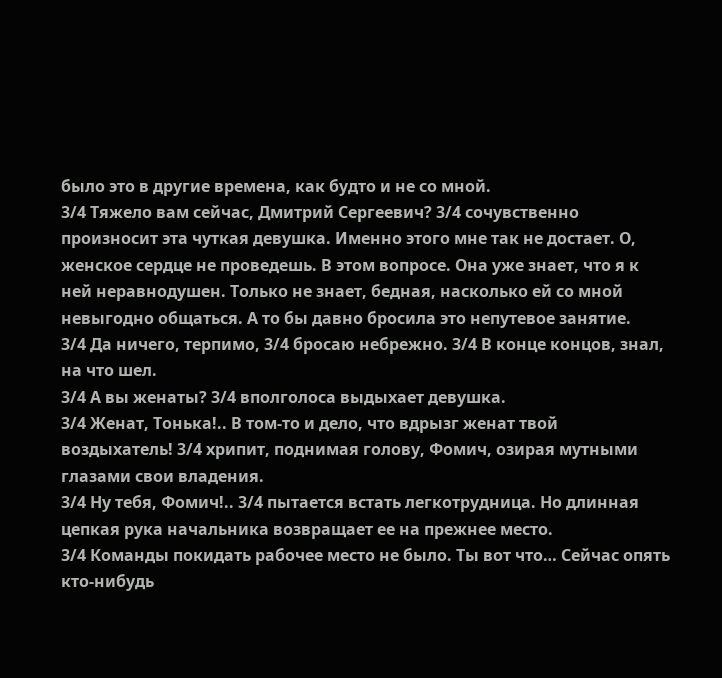было это в другие времена, как будто и не со мной.
3/4 Тяжело вам сейчас, Дмитрий Сергеевич? 3/4 сочувственно произносит эта чуткая девушка. Именно этого мне так не достает. О, женское сердце не проведешь. В этом вопросе. Она уже знает, что я к ней неравнодушен. Только не знает, бедная, насколько ей со мной невыгодно общаться. А то бы давно бросила это непутевое занятие.
3/4 Да ничего, терпимо, 3/4 бросаю небрежно. 3/4 В конце концов, знал, на что шел.
3/4 А вы женаты? 3/4 вполголоса выдыхает девушка.
3/4 Женат, Тонька!.. В том-то и дело, что вдрызг женат твой воздыхатель! 3/4 хрипит, поднимая голову, Фомич, озирая мутными глазами свои владения.
3/4 Ну тебя, Фомич!.. 3/4 пытается встать легкотрудница. Но длинная цепкая рука начальника возвращает ее на прежнее место.
3/4 Команды покидать рабочее место не было. Ты вот что… Сейчас опять кто-нибудь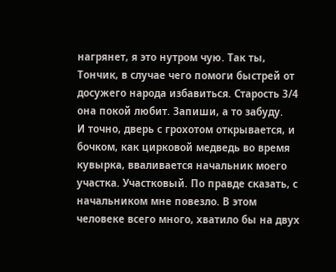нагрянет, я это нутром чую. Так ты, Тончик, в случае чего помоги быстрей от досужего народа избавиться. Старость 3/4 она покой любит. Запиши, а то забуду.
И точно, дверь с грохотом открывается, и бочком, как цирковой медведь во время кувырка, вваливается начальник моего участка. Участковый. По правде сказать, с начальником мне повезло. В этом человеке всего много, хватило бы на двух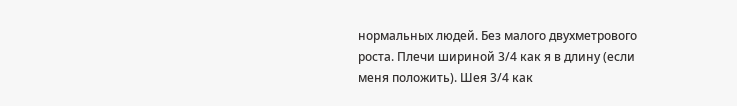нормальных людей. Без малого двухметрового роста. Плечи шириной 3/4 как я в длину (если меня положить). Шея 3/4 как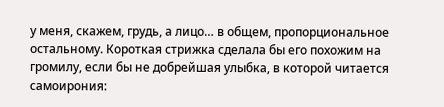у меня, скажем, грудь, а лицо… в общем, пропорциональное остальному. Короткая стрижка сделала бы его похожим на громилу, если бы не добрейшая улыбка, в которой читается самоирония: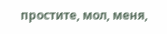простите, мол, меня,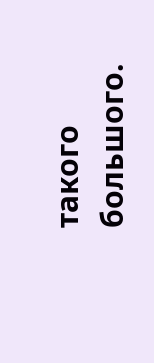такого большого.